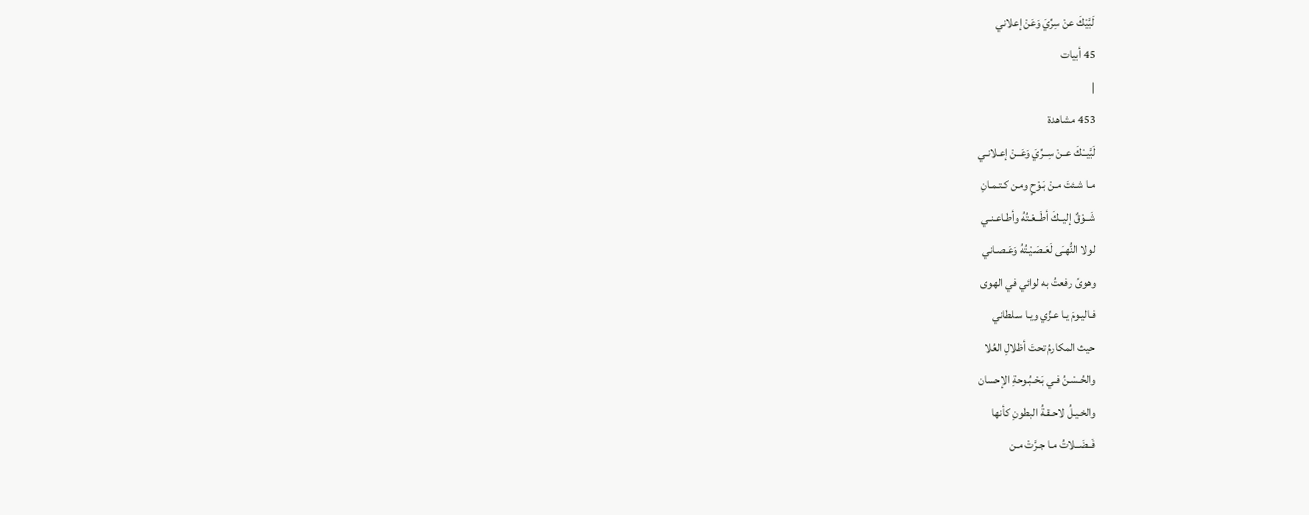لَبَّيْكَ عنْ سِرِّيَ وَعَنْ إعلاني
45 أبيات
|
453 مشاهدة
لَبَّيــْكَ عــنْ سِــرِّيَ وَعَــنْ إعـلانـي
مـا شـئتَ مـنْ بَـوْحٍ ومـن كـتـمـانِ
شَــوْقٌ إليــكَ أطَــعْـتُهُ وأطـاعـنـي
لولا النُّهـَى لَعَـصَـيْـتُهُ وَعَـصـاني
وهوىً رفعتُ به لوائي في الهوى
فـاليـومَ يـا عـزِّي ويـا سـلطاني
حيث المكارمُ تحتَ أظلالِ العُلا
والحُـسْـنُ فـي بَـحْـبُـوحةِ الإحسان
والخـيـلُ لاحـقـةُ البطونِ كأنها
فَــضَــلاتُ مـا جـرَّتْ مـن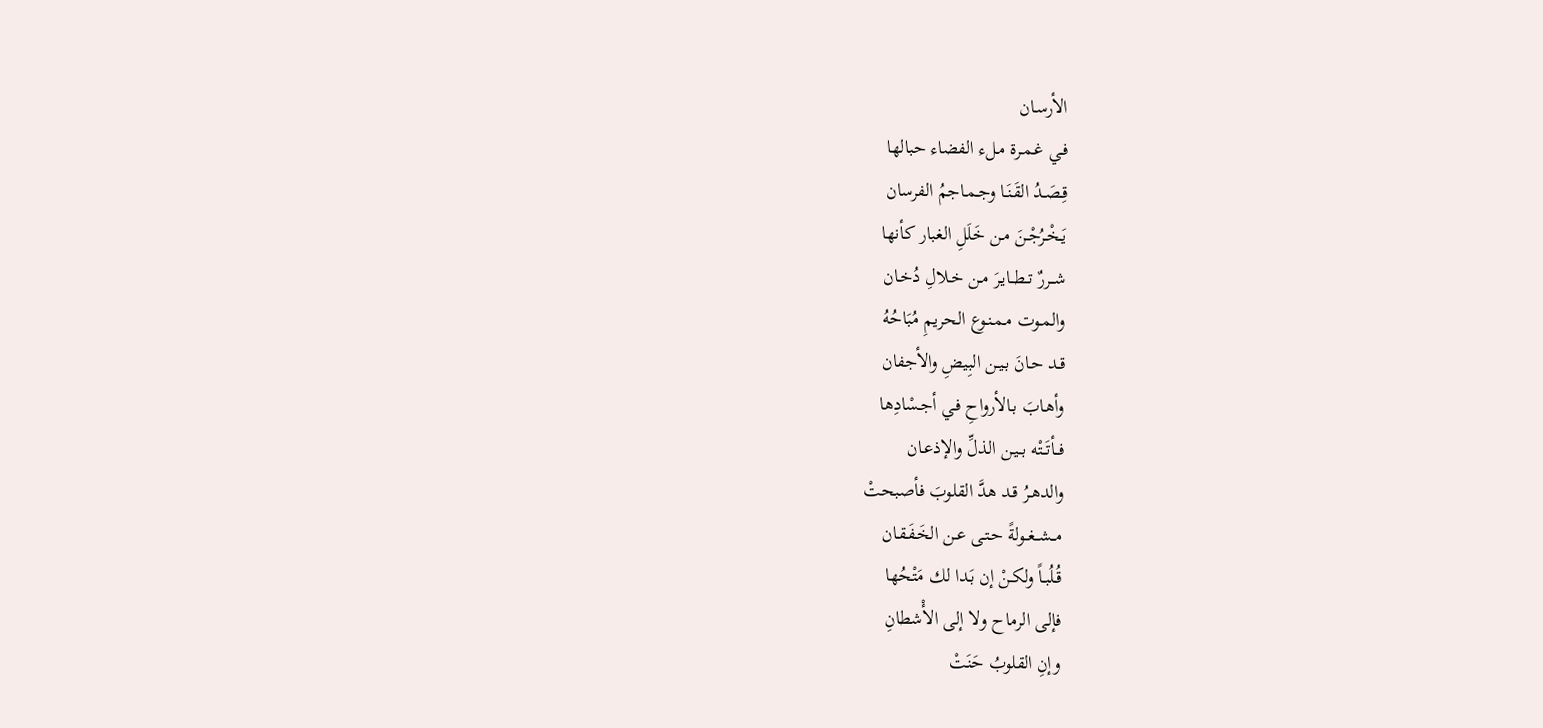الأرسـان
فـي غـمـرة مـلء الفضاء حبالها
قِـصَـدُ القَـنَـا وجـمـاجمُ الفرسان
يَـخْـرُجْـنَ مـن خَلَلِ الغبار كأنها
شــررٌ تــطــايـرَ مـن خـلالِ دُخـان
والمـوت مـمـنـوع الحريمِ مُبَاحُهُ
قـد حـانَ بـيـن البِيضِ والأجفان
وأهـابَ بـالأرواحِ فـي أجـسْادِها
فــأتَــتْه بــيـن الذلِّ والإذعـان
والدهـرُ قـد هدَّ القلوبَ فأصبحتْ
مــشــغــولةً حـتـى عـن الخَـفَـقـان
قُـلُبـاً ولكـنْ إن بَـدا لك مَتْحُها
فإلى الرماح ولا إلى الأْشطانِ
وإنِ القلوبُ حَنَتْ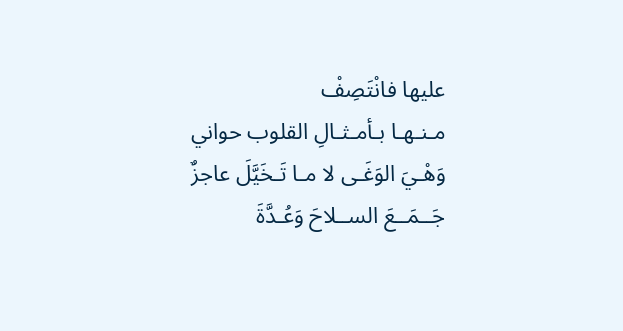عليها فانْتَصِفْ
مـنـهـا بـأمـثـالِ القلوب حواني
وَهْـيَ الوَغَـى لا مـا تَـخَيَّلَ عاجزٌ
جَــمَــعَ الســلاحَ وَعُـدَّةَ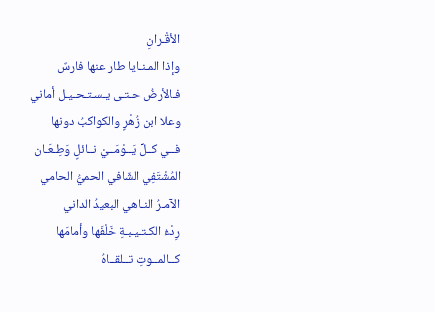الأقْـرانِ
وإذا المـنـايا طار عنها فارسٌ
فـالأرضُ حـتـى يـسـتـحـيـل أماني
وعلا ابن زُهْرٍ والكواكبُ دونها
فــي كــلِّ يَــوْمَــيْ نــائلٍ وَطِـعَـان
المُشْتَفِي الشّافي الحميُّ الحامي
الآمـرُ النـاهي البعيدُ الداني
رِدْءُ الكـتـيـبـةِ خَلْفَها وأمامَها
كــالمــوتِ تــلقــاهُ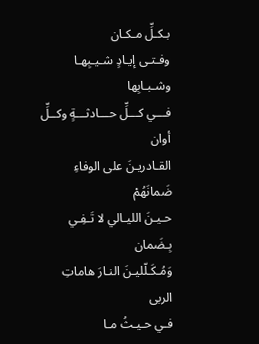بـكـلِّ مـكـان
وفـتـى إيـادٍ شـيـبِهـا وشـبـابِها
فـــي كـــلِّ حـــادثـــةٍ وكــلِّ أوان
القـادريـنَ على الوفاءِ ضَمانَهُمْ
حـيـنَ الليـالي لا تَـفِـي بِـضَمان
وَمُـكَـلّليـنَ النـارَ هاماتِ الربى
فـي حـيـثُ مـا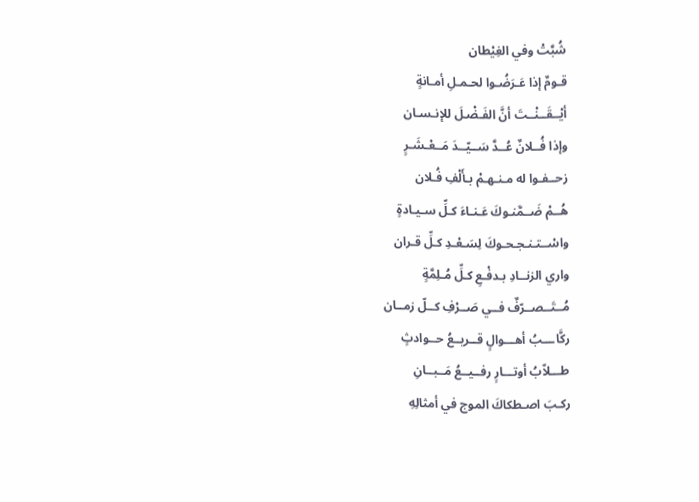شُبَّتْ وفي الغِيْطان
قـومٌ إذا عَـرَضُـوا لحـمـلِ أمـانةٍ
أيْــقَــنْــتَ أنَّ الفَـضْـلَ للإنـسـان
وإذا فُــلانٌ عُــدَّ سَــيّــدَ مَــعْـشَـرٍ
زحــفـوا له مـنـهـمْ بـأَلْفِ فُـلان
هُــمْ ضَــمَّنـوكَ عَـنـاءَ كـلِّ سـيـادةٍ
واسْــتـنـجـحـوكَ لِسَـعْـدِ كـلِّ قـران
واري الزنــادِ بـدفْـعِ كـلِّ مُـلِمَّةٍ
مُــتَــصــرّفٌ فــي صَــرْفِ كــلّ زمــان
ركَّاـــبُ أهـــوالٍ قــريــعُ حــوادثٍ
طـــلاّبُ أوتـــارٍ رفــيــعُ مَــبــانِ
ركـبَ اصـطكاكَ الموج في أمثالِهِ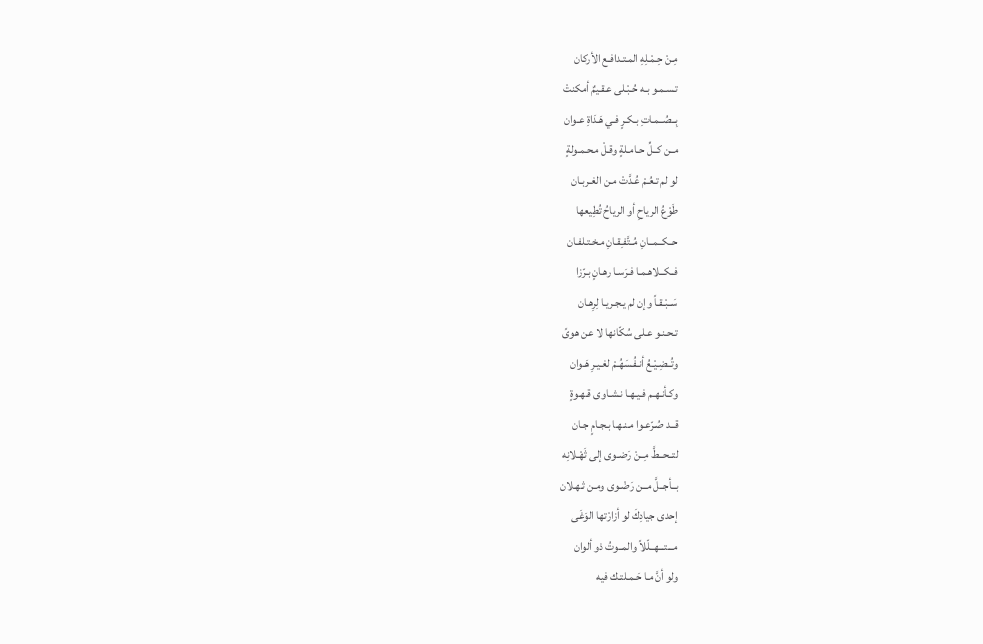مِـنْ حِـمْـلِهِ المـتـدافـع الأركان
تـسـمـو بـه حُـبْـلى عـقـيمٌ أمكنتْ
بِــصُــمـاتِ بـكـرٍ فـي هَـدَاةِ عـوان
مــن كــلِّ حـامـلةٍ وقـلْ مـحـمـولةٍ
لو لم تـعُـمْ عُـدَّتْ مـن الغـربـان
طَوْعُ الرياحِ أو الرياحُ تُطِيعها
حــكــمــانِ مُــتَّفـِقـانِ مـخـتـلفـان
فــكــلاهـمـا فـرَسـا رهـانٍ بـرّزا
سَــبْـقـاً وإن لم يـجـريـا لِرِهـان
تـحـنـو عـلى سُكّانها لا عن هوىً
وتُــضِـيْـعُ أنـفُـسَهُـمْ لغـيـرِ هَـوان
وكـأنـهـم فـيـهـا نـشـاوى قـهـوةٍ
قــد صُـرّعـوا مـنـهـا بـجـامٍ جـان
لتــحــطَّ مِــنْ رَضـوى إلى ثَهْـلانِه
بــأجــلَّ مــن رَضْـوى ومـن ثـهـلان
إحدى جيادِكَ لو أزارْتها الوَغَى
مـــتـــهــلّلاً والمــوتُ ذو ألوان
ولو أنَّ مـا حَـمـلتـك فيه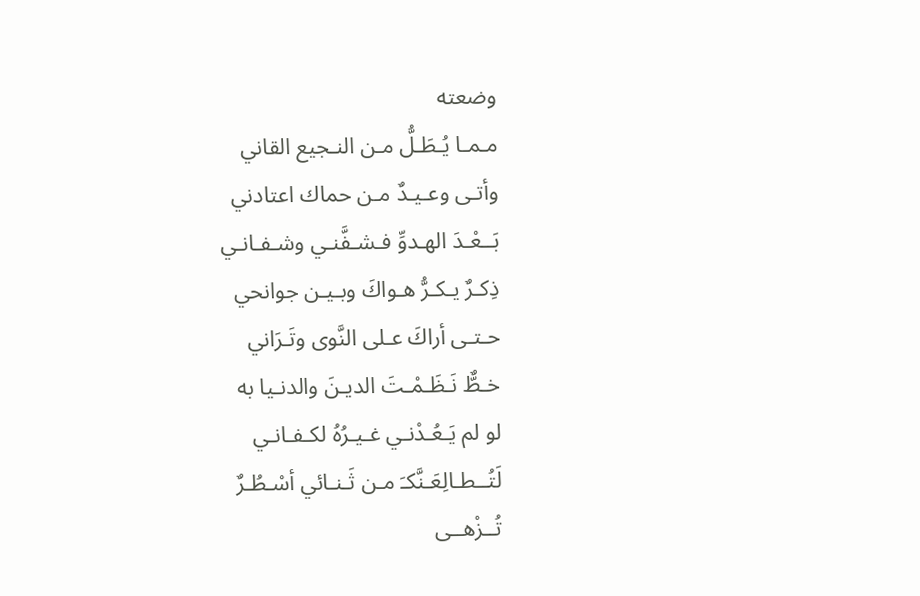وضعته
مـمـا يُـطَـلُّ مـن النـجيع القاني
وأتـى وعـيـدٌ مـن حماك اعتادني
بَــعْـدَ الهـدوِّ فـشـفَّنـي وشـفـانـي
ذِكـرٌ يـكـرُّ هـواكَ وبـيـن جوانحي
حـتـى أراكَ عـلى النَّوى وتَـرَاني
خـطٌّ نَـظَـمْـتَ الديـنَ والدنـيا به
لو لم يَـعُـدْنـي غـيـرُهُ لكـفـانـي
لَتُــطـالِعَـنَّكـَ مـن ثَـنـائي أسْـطُـرٌ
تُــزْهــى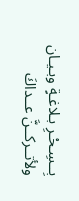بِــسِـحْـرِ بـلاغـةٍ وبـيـان
ولأتــركــنَّ عــداكَ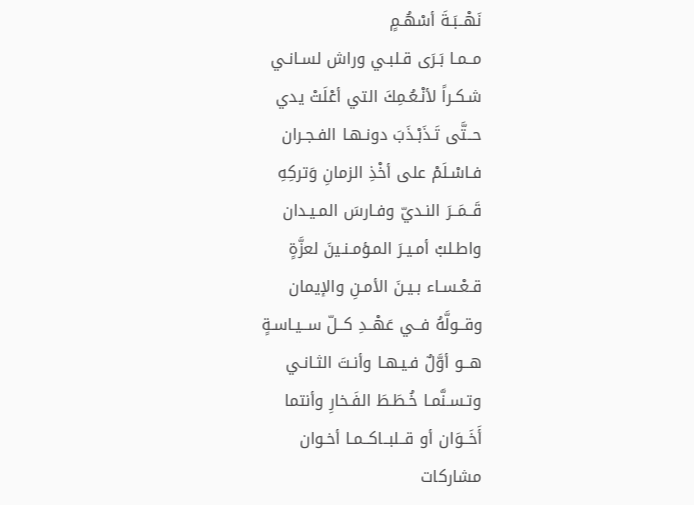نَهْــبَـةَ أسْهُـمٍ
مــمـا بَـرَى قـلبـي وراش لسـانـي
شـكـراً لأنْـعُـمِكَ التي أعْلَتْ يدي
حــتَّى تَـذَبْـذَبَ دونـهـا الفـجـران
فـاسْـلَمْ على أخْذِ الزمانِ وَتركِهِ
قَــمَــرَ النـديّ وفـارسَ المـيـدان
واطـلبْ أمـيـرَ المـؤمـنـينَ لعزَّةٍ
قـعْـسـاء بـيـنَ الأمـنِ والإيمان
وقــولَّهُ فــي عَهْــدِ كــلّ ســيـاسـةٍ
هــو أوَّلٌ فـيـهـا وأنـتَ الثـانـي
وتـسـنَّمـا خُـطَـطَ الفَـخارِ وأنتما
أَخَــوَان أو قــلبــاكــمـا أخـوان
مشاركات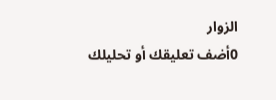الزوار
0أضف تعليقك أو تحليلك